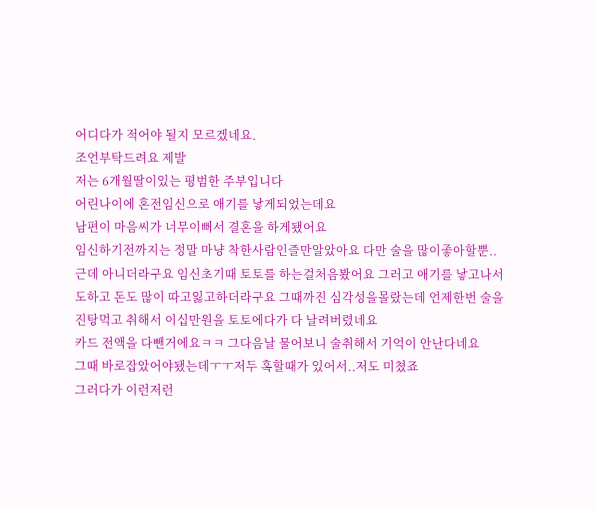어디다가 적어야 될지 모르겠네요.
조언부탁드려요 제발
저는 6개월딸이있는 평범한 주부입니다
어린나이에 혼전임신으로 애기를 낳게되었는데요
남편이 마음씨가 너무이뻐서 결혼을 하게됐어요
임신하기전까지는 정말 마냥 착한사람인즐만알았아요 다만 술을 많이좋아할뿐..
근데 아니더라구요 임신초기때 토토를 하는걸처음봤어요 그러고 애기를 낳고나서도하고 돈도 많이 따고잃고하더라구요 그때까진 심각성을몰랐는데 언제한번 술을 진탕먹고 취해서 이십만원을 토토에다가 다 날려버렸네요
카드 전액을 다뺀거에요ㅋㅋ 그다음날 물어보니 술취해서 기억이 안난다네요
그때 바로잡았어야됐는데ㅜㅜ저두 혹할때가 있어서..저도 미쳤죠
그러다가 이런저런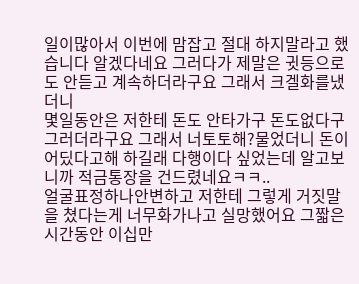일이많아서 이번에 맘잡고 절대 하지말라고 했습니다 알겠다네요 그러다가 제말은 귓등으로도 안듣고 계속하더라구요 그래서 크겔화를냈더니
몇일동안은 저한테 돈도 안타가구 돈도없다구 그러더라구요 그래서 너토토해?물었더니 돈이어딨다고해 하길래 다행이다 싶었는데 알고보니까 적금통장을 건드렸네요ㅋㅋ..
얼굴표정하나안변하고 저한테 그렇게 거짓말을 쳤다는게 너무화가나고 실망했어요 그짧은시간동안 이십만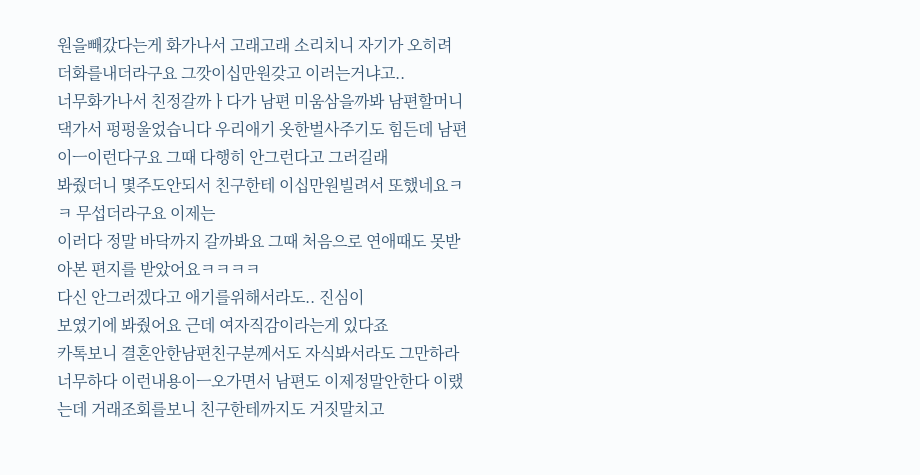원을빼갔다는게 화가나서 고래고래 소리치니 자기가 오히려 더화를내더라구요 그깟이십만원갖고 이러는거냐고..
너무화가나서 친정갈까ㅏ다가 남편 미움삼을까봐 남편할머니댁가서 펑펑울었습니다 우리애기 옷한벌사주기도 힘든데 남편이ㅡ이런다구요 그때 다행히 안그런다고 그러길래
봐줬더니 몇주도안되서 친구한테 이십만원빌려서 또했네요ㅋㅋ 무섭더라구요 이제는
이러다 정말 바닥까지 갈까봐요 그때 처음으로 연애때도 못받아본 편지를 받았어요ㅋㅋㅋㅋ
다신 안그러겠다고 애기를위해서라도.. 진심이
보였기에 봐줬어요 근데 여자직감이라는게 있다죠
카톡보니 결혼안한남편친구분께서도 자식봐서라도 그만하라 너무하다 이런내용이ㅡ오가면서 남편도 이제정말안한다 이랬는데 거래조회를보니 친구한테까지도 거짓말치고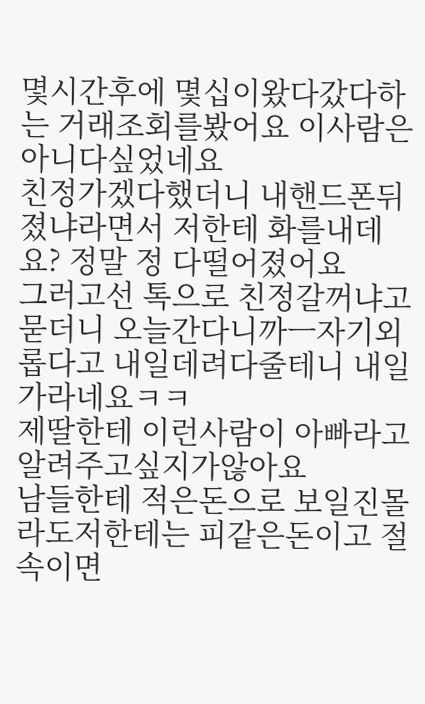몇시간후에 몇십이왔다갔다하는 거래조회를봤어요 이사람은 아니다싶었네요
친정가겠다했더니 내핸드폰뒤졌냐라면서 저한테 화를내데요? 정말 정 다떨어졌어요
그러고선 톡으로 친정갈꺼냐고 묻더니 오늘간다니까ㅡ자기외롭다고 내일데려다줄테니 내일가라네요ㅋㅋ
제딸한테 이런사람이 아빠라고 알려주고싶지가않아요
남들한테 적은돈으로 보일진몰라도저한테는 피같은돈이고 절속이면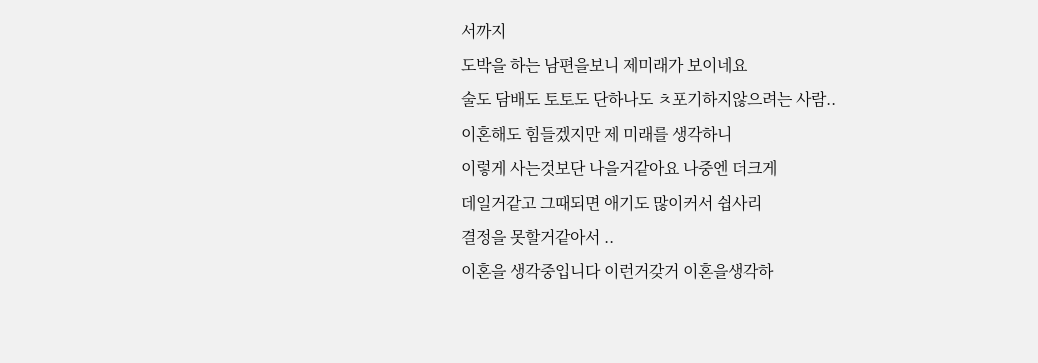서까지
도박을 하는 남편을보니 제미래가 보이네요
술도 담배도 토토도 단하나도 ㅊ포기하지않으려는 사람..
이혼해도 힘들겠지만 제 미래를 생각하니
이렇게 사는것보단 나을거같아요 나중엔 더크게
데일거같고 그때되면 애기도 많이커서 쉽사리
결정을 못할거같아서 ..
이혼을 생각중입니다 이런거갖거 이혼을생각하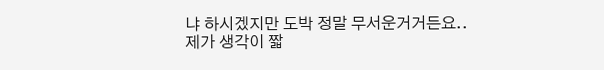냐 하시겠지만 도박 정말 무서운거거든요..
제가 생각이 짧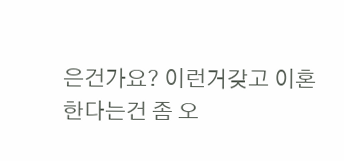은건가요? 이런거갖고 이혼한다는건 좀 오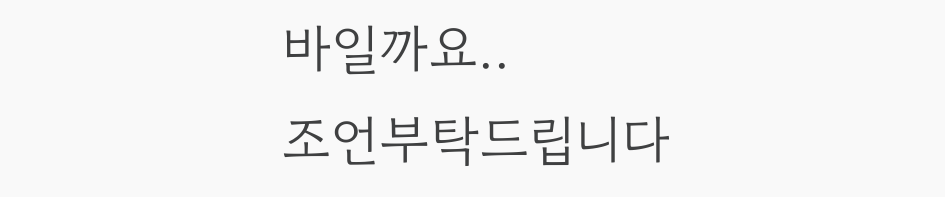바일까요..
조언부탁드립니다